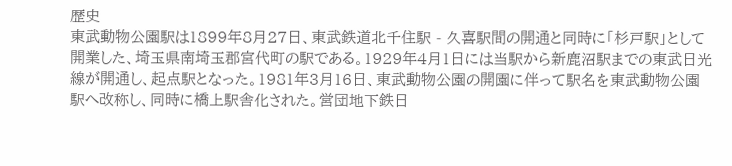歴史
東武動物公園駅は1899年8月27日、東武鉄道北千住駅 - 久喜駅間の開通と同時に「杉戸駅」として開業した、埼玉県南埼玉郡宮代町の駅である。1929年4月1日には当駅から新鹿沼駅までの東武日光線が開通し、起点駅となった。1981年3月16日、東武動物公園の開園に伴って駅名を東武動物公園駅へ改称し、同時に橋上駅舎化された。営団地下鉄日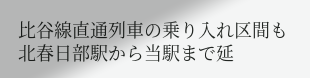比谷線直通列車の乗り入れ区間も北春日部駅から当駅まで延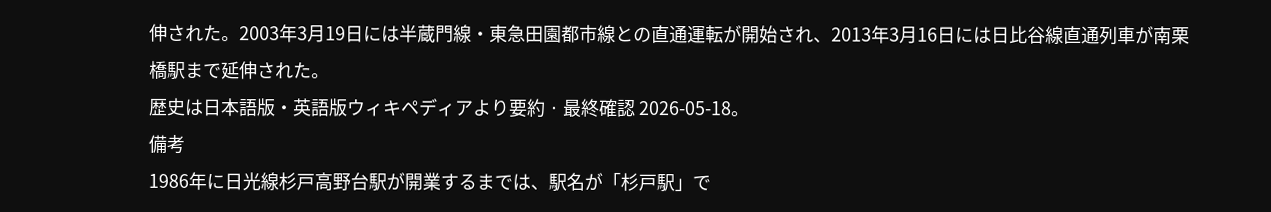伸された。2003年3月19日には半蔵門線・東急田園都市線との直通運転が開始され、2013年3月16日には日比谷線直通列車が南栗橋駅まで延伸された。
歴史は日本語版・英語版ウィキペディアより要約 · 最終確認 2026-05-18。
備考
1986年に日光線杉戸高野台駅が開業するまでは、駅名が「杉戸駅」で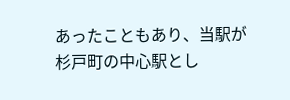あったこともあり、当駅が杉戸町の中心駅とし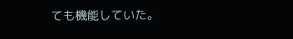ても機能していた。